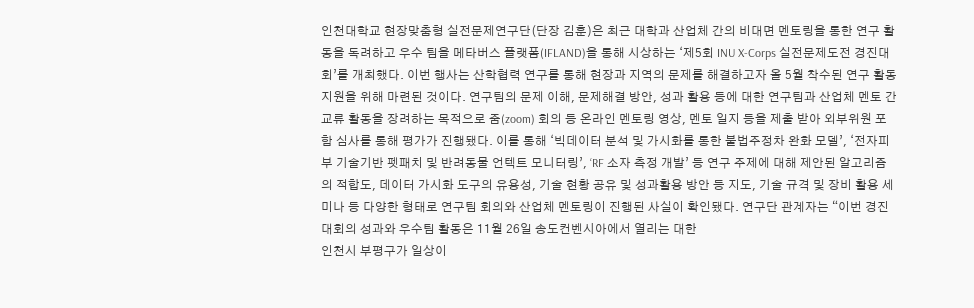인천대학교 현장맞춤형 실전문제연구단(단장 김훈)은 최근 대학과 산업체 간의 비대면 멘토링을 통한 연구 활동을 독려하고 우수 팀을 메타버스 플랫폼(IFLAND)을 통해 시상하는 ‘제5회 INU X-Corps 실전문제도전 경진대회’를 개최했다. 이번 행사는 산학협력 연구를 통해 현장과 지역의 문제를 해결하고자 올 5월 착수된 연구 활동 지원을 위해 마련된 것이다. 연구팀의 문제 이해, 문제해결 방안, 성과 활용 등에 대한 연구팀과 산업체 멘토 간 교류 활동을 장려하는 목적으로 줌(zoom) 회의 등 온라인 멘토링 영상, 멘토 일지 등을 제출 받아 외부위원 포함 심사를 통해 평가가 진행됐다. 이를 통해 ‘빅데이터 분석 및 가시화를 통한 불법주정차 완화 모델’, ‘전자피부 기술기반 펫패치 및 반려동물 언텍트 모니터링’, ‘RF 소자 측정 개발’ 등 연구 주제에 대해 제안된 알고리즘의 적합도, 데이터 가시화 도구의 유용성, 기술 현황 공유 및 성과활용 방안 등 지도, 기술 규격 및 장비 활용 세미나 등 다양한 형태로 연구팀 회의와 산업체 멘토링이 진행된 사실이 확인됐다. 연구단 관계자는 “이번 경진대회의 성과와 우수팀 활동은 11월 26일 송도컨벤시아에서 열리는 대한
인천시 부평구가 일상이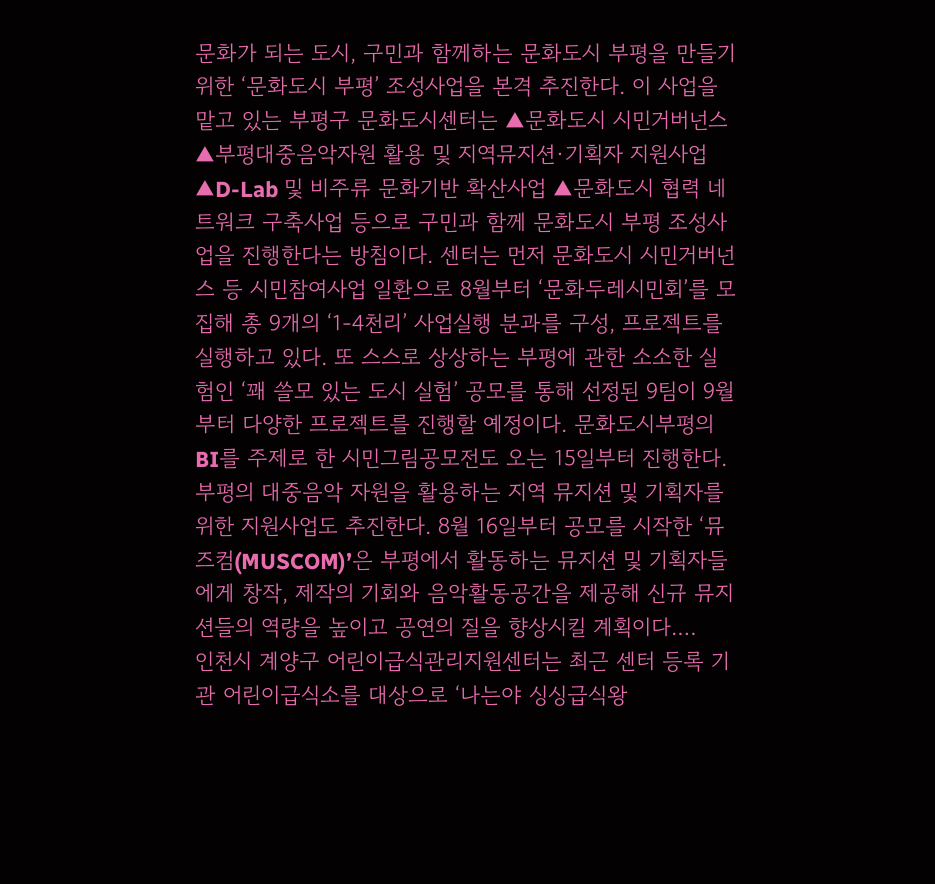문화가 되는 도시, 구민과 함께하는 문화도시 부평을 만들기 위한 ‘문화도시 부평’ 조성사업을 본격 추진한다. 이 사업을 맡고 있는 부평구 문화도시센터는 ▲문화도시 시민거버넌스 ▲부평대중음악자원 활용 및 지역뮤지션·기획자 지원사업 ▲D-Lab 및 비주류 문화기반 확산사업 ▲문화도시 협력 네트워크 구축사업 등으로 구민과 함께 문화도시 부평 조성사업을 진행한다는 방침이다. 센터는 먼저 문화도시 시민거버넌스 등 시민참여사업 일환으로 8월부터 ‘문화두레시민회’를 모집해 총 9개의 ‘1-4천리’ 사업실행 분과를 구성, 프로젝트를 실행하고 있다. 또 스스로 상상하는 부평에 관한 소소한 실험인 ‘꽤 쓸모 있는 도시 실험’ 공모를 통해 선정된 9팀이 9월부터 다양한 프로젝트를 진행할 예정이다. 문화도시부평의 BI를 주제로 한 시민그림공모전도 오는 15일부터 진행한다. 부평의 대중음악 자원을 활용하는 지역 뮤지션 및 기획자를 위한 지원사업도 추진한다. 8월 16일부터 공모를 시작한 ‘뮤즈컴(MUSCOM)’은 부평에서 활동하는 뮤지션 및 기획자들에게 창작, 제작의 기회와 음악활동공간을 제공해 신규 뮤지션들의 역량을 높이고 공연의 질을 향상시킬 계획이다.…
인천시 계양구 어린이급식관리지원센터는 최근 센터 등록 기관 어린이급식소를 대상으로 ‘나는야 싱싱급식왕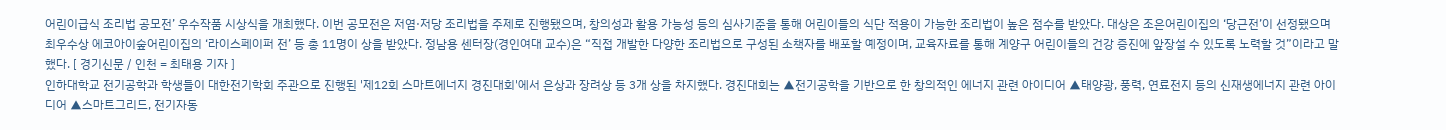어린이급식 조리법 공모전’ 우수작품 시상식을 개최했다. 이번 공모전은 저염·저당 조리법을 주제로 진행됐으며, 창의성과 활용 가능성 등의 심사기준을 통해 어린이들의 식단 적용이 가능한 조리법이 높은 점수를 받았다. 대상은 조은어린이집의 ‘당근전’이 선정됐으며 최우수상 에코아이숲어린이집의 ‘라이스페이퍼 전’ 등 총 11명이 상을 받았다. 정남용 센터장(경인여대 교수)은 “직접 개발한 다양한 조리법으로 구성된 소책자를 배포할 예정이며, 교육자료를 통해 계양구 어린이들의 건강 증진에 앞장설 수 있도록 노력할 것”이라고 말했다. [ 경기신문 / 인천 = 최태용 기자 ]
인하대학교 전기공학과 학생들이 대한전기학회 주관으로 진행된 '제12회 스마트에너지 경진대회'에서 은상과 장려상 등 3개 상을 차지했다. 경진대회는 ▲전기공학을 기반으로 한 창의적인 에너지 관련 아이디어 ▲태양광, 풍력, 연료전지 등의 신재생에너지 관련 아이디어 ▲스마트그리드, 전기자동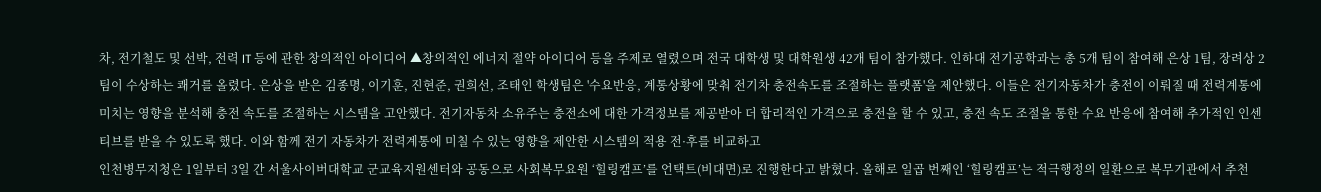차, 전기철도 및 선박, 전력 IT 등에 관한 창의적인 아이디어 ▲창의적인 에너지 절약 아이디어 등을 주제로 열렸으며 전국 대학생 및 대학원생 42개 팀이 참가했다. 인하대 전기공학과는 총 5개 팀이 참여해 은상 1팀, 장려상 2팀이 수상하는 쾌거를 올렸다. 은상을 받은 김종명, 이기훈, 진현준, 권희선, 조태인 학생팀은 '수요반응, 계통상황에 맞춰 전기차 충전속도를 조절하는 플랫폼'을 제안했다. 이들은 전기자동차가 충전이 이뤄질 때 전력계통에 미치는 영향을 분석해 충전 속도를 조절하는 시스템을 고안했다. 전기자동차 소유주는 충전소에 대한 가격정보를 제공받아 더 합리적인 가격으로 충전을 할 수 있고, 충전 속도 조절을 통한 수요 반응에 참여해 추가적인 인센티브를 받을 수 있도록 했다. 이와 함께 전기 자동차가 전력계통에 미칠 수 있는 영향을 제안한 시스템의 적용 전·후를 비교하고
인천병무지청은 1일부터 3일 간 서울사이버대학교 군교육지원센터와 공동으로 사회복무요원 ‘힐링캠프’를 언택트(비대면)로 진행한다고 밝혔다. 올해로 일곱 번째인 ‘힐링캠프’는 적극행정의 일환으로 복무기관에서 추천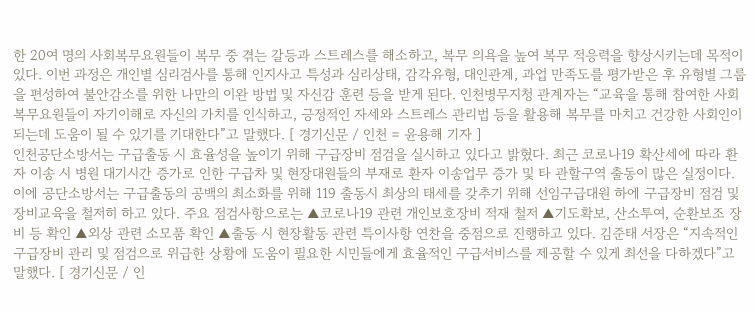한 20여 명의 사회복무요원들이 복무 중 겪는 갈등과 스트레스를 해소하고, 복무 의욕을 높여 복무 적응력을 향상시키는데 목적이 있다. 이번 과정은 개인별 심리검사를 통해 인지사고 특성과 심리상태, 감각유형, 대인관계, 과업 만족도를 평가받은 후 유형별 그룹을 편성하여 불안감소를 위한 나만의 이완 방법 및 자신감 훈련 등을 받게 된다. 인천병무지청 관계자는 “교육을 통해 참여한 사회복무요원들이 자기이해로 자신의 가치를 인식하고, 긍정적인 자세와 스트레스 관리법 등을 활용해 복무를 마치고 건강한 사회인이 되는데 도움이 될 수 있기를 기대한다”고 말했다. [ 경기신문 / 인천 = 윤용해 기자 ]
인천공단소방서는 구급출동 시 효율성을 높이기 위해 구급장비 점검을 실시하고 있다고 밝혔다. 최근 코로나19 확산세에 따라 환자 이송 시 병원 대기시간 증가로 인한 구급차 및 현장대원들의 부재로 환자 이송업무 증가 및 타 관할구역 출동이 많은 실정이다. 이에 공단소방서는 구급출동의 공백의 최소화를 위해 119 출동시 최상의 태세를 갖추기 위해 선임구급대원 하에 구급장비 점검 및 장비교육을 철저히 하고 있다. 주요 점검사항으로는 ▲코로나19 관련 개인보호장비 적재 철저 ▲기도확보, 산소투여, 순환보조 장비 등 확인 ▲외상 관련 소모품 확인 ▲출동 시 현장활동 관련 특이사항 연찬을 중점으로 진행하고 있다. 김준태 서장은 “지속적인 구급장비 관리 및 점검으로 위급한 상황에 도움이 필요한 시민들에게 효율적인 구급서비스를 제공할 수 있게 최선을 다하겠다”고 말했다. [ 경기신문 / 인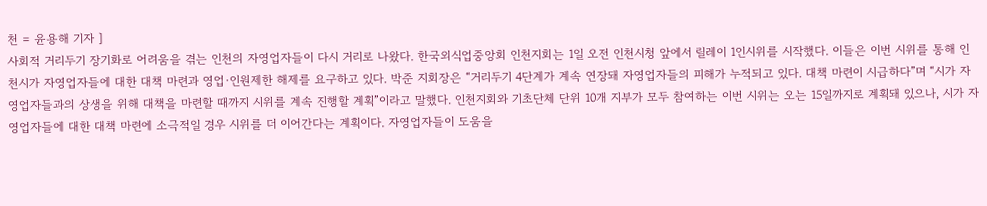천 = 윤용해 기자 ]
사회적 거리두기 장기화로 어려움을 겪는 인천의 자영업자들이 다시 거리로 나왔다. 한국외식업중앙회 인천지회는 1일 오전 인천시청 앞에서 릴레이 1인시위를 시작했다. 이들은 이번 시위를 통해 인천시가 자영업자들에 대한 대책 마련과 영업·인원제한 해제를 요구하고 있다. 박준 지회장은 “거리두기 4단계가 계속 연장돼 자영업자들의 피해가 누적되고 있다. 대책 마련이 시급하다”며 “시가 자영업자들과의 상생을 위해 대책을 마련할 때까지 시위를 계속 진행할 계획”이라고 말했다. 인천지회와 기초단체 단위 10개 지부가 모두 참여하는 이번 시위는 오는 15일까지로 계획돼 있으나, 시가 자영업자들에 대한 대책 마련에 소극적일 경우 시위를 더 이어간다는 계획이다. 자영업자들이 도움을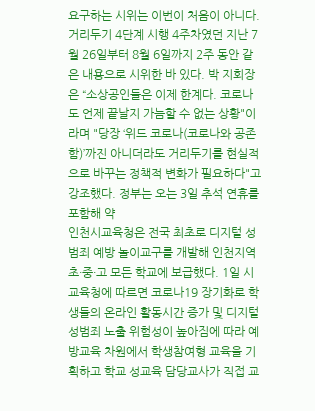요구하는 시위는 이번이 처음이 아니다. 거리두기 4단계 시행 4주차였던 지난 7월 26일부터 8월 6일까지 2주 동안 같은 내용으로 시위한 바 있다. 박 지회장은 “소상공인들은 이제 한계다. 코로나도 언제 끝날지 가늠할 수 없는 상황"이라며 "당장 ‘위드 코로나(코로나와 공존함)’까진 아니더라도 거리두기를 현실적으로 바꾸는 정책적 변화가 필요하다"고 강조했다. 정부는 오는 3일 추석 연휴를 포함해 약
인천시교육청은 전국 최초로 디지털 성범죄 예방 놀이교구를 개발해 인천지역 초·중·고 모든 학교에 보급했다. 1일 시교육청에 따르면 코로나19 장기화로 학생들의 온라인 활동시간 증가 및 디지털 성범죄 노출 위험성이 높아짐에 따라 예방교육 차원에서 학생참여형 교육을 기획하고 학교 성교육 담당교사가 직접 교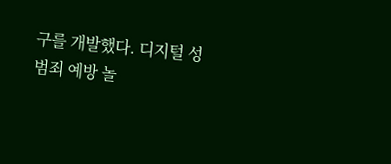구를 개발했다. 디지털 성범죄 예방 놀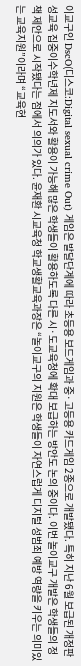이교구인 DscO(디스코:Digital sexual crime Out) 게임은 발달단계에 따라 초등용 보드게임과 중·고등용 카드게임 2종으로 개발됐다. 특히 지난 6월 보급된 개정판 성교육 집중이수학년제 지도서와 활용이 가능해 많은 학생들이 활용하도록 다른 시·도교육청에 확대 보급하는 방안도 논의 중이다. 이번 놀이교구 개발은 학생들의 정책 제안으로 시작됐다는 점에서 의의가 있다. 윤재환 시교육청 학교생활교육과장은 “놀이교구의 지원은 학생들이 자연스럽게 디지털 성범죄 예방 역량을 키우는 의미있는 교육지원”이라며 “교육현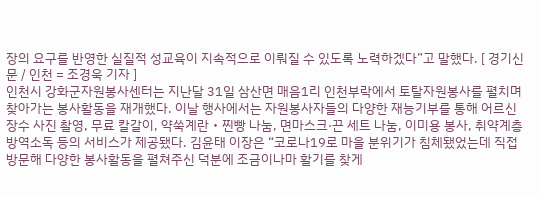장의 요구를 반영한 실질적 성교육이 지속적으로 이뤄질 수 있도록 노력하겠다”고 말했다. [ 경기신문 / 인천 = 조경욱 기자 ]
인천시 강화군자원봉사센터는 지난달 31일 삼산면 매음1리 인천부락에서 토탈자원봉사를 펼치며 찾아가는 봉사활동을 재개했다. 이날 행사에서는 자원봉사자들의 다양한 재능기부를 통해 어르신 장수 사진 촬영, 무료 칼갈이, 약쑥계란‧찐빵 나눔, 면마스크·끈 세트 나눔, 이미용 봉사, 취약계층 방역소독 등의 서비스가 제공됐다. 김윤태 이장은 “코로나19로 마을 분위기가 침체됐었는데 직접 방문해 다양한 봉사활동을 펼쳐주신 덕분에 조금이나마 활기를 찾게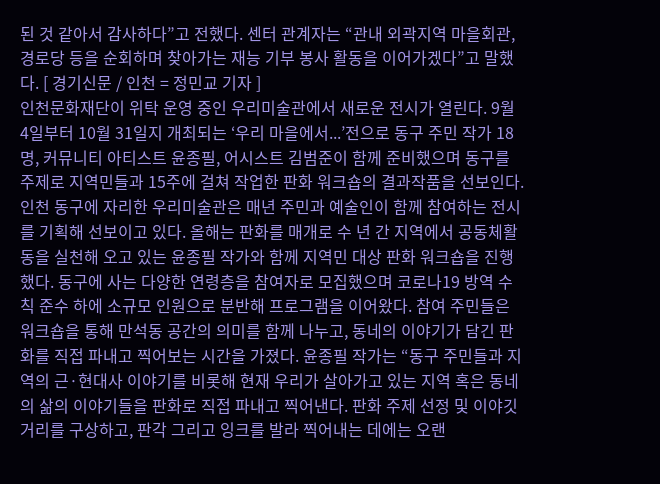된 것 같아서 감사하다”고 전했다. 센터 관계자는 “관내 외곽지역 마을회관, 경로당 등을 순회하며 찾아가는 재능 기부 봉사 활동을 이어가겠다”고 말했다. [ 경기신문 / 인천 = 정민교 기자 ]
인천문화재단이 위탁 운영 중인 우리미술관에서 새로운 전시가 열린다. 9월 4일부터 10월 31일지 개최되는 ‘우리 마을에서...’전으로 동구 주민 작가 18명, 커뮤니티 아티스트 윤종필, 어시스트 김범준이 함께 준비했으며 동구를 주제로 지역민들과 15주에 걸쳐 작업한 판화 워크숍의 결과작품을 선보인다. 인천 동구에 자리한 우리미술관은 매년 주민과 예술인이 함께 참여하는 전시를 기획해 선보이고 있다. 올해는 판화를 매개로 수 년 간 지역에서 공동체활동을 실천해 오고 있는 윤종필 작가와 함께 지역민 대상 판화 워크숍을 진행했다. 동구에 사는 다양한 연령층을 참여자로 모집했으며 코로나19 방역 수칙 준수 하에 소규모 인원으로 분반해 프로그램을 이어왔다. 참여 주민들은 워크숍을 통해 만석동 공간의 의미를 함께 나누고, 동네의 이야기가 담긴 판화를 직접 파내고 찍어보는 시간을 가졌다. 윤종필 작가는 “동구 주민들과 지역의 근·현대사 이야기를 비롯해 현재 우리가 살아가고 있는 지역 혹은 동네의 삶의 이야기들을 판화로 직접 파내고 찍어낸다. 판화 주제 선정 및 이야깃거리를 구상하고, 판각 그리고 잉크를 발라 찍어내는 데에는 오랜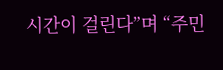시간이 걸린다”며 “주민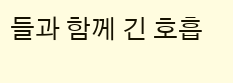들과 함께 긴 호흡